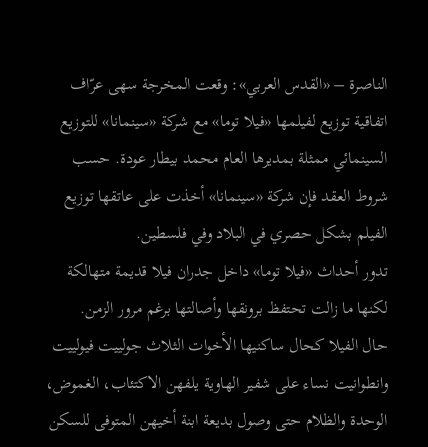الناصرة – «القدس العربي»: وقعت المخرجة سهى عرّاف اتفاقية توزيع لفيلمها «فيلا توما» مع شركة «سينمانا» للتوزيع السينمائي ممثلة بمديرها العام محمد بيطار عودة. حسب شروط العقد فإن شركة «سينمانا» أخذت على عاتقها توزيع الفيلم بشكل حصري في البلاد وفي فلسطين.
تدور أحداث «فيلا توما» داخل جدران فيلا قديمة متهالكة لكنها ما زالت تحتفظ برونقها وأصالتها برغم مرور الزمن.
حال الفيلا كحال ساكنيها الأخوات الثلاث جولييت فيولييت وانطوانيت نساء على شفير الهاوية يلفهن الاكتئاب، الغموض، الوحدة والظلام حتى وصول بديعة ابنة أخيهن المتوفى للسكن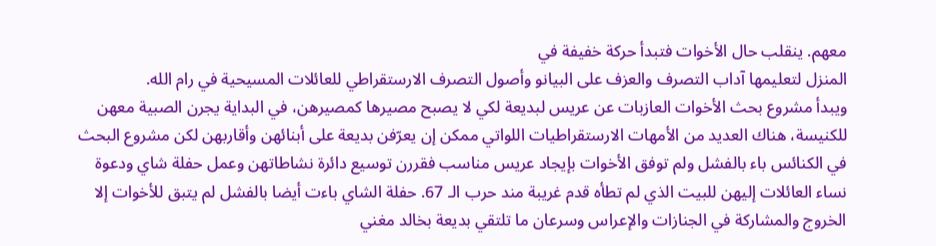معهم. ينقلب حال الأخوات فتبدأ حركة خفيفة في
المنزل لتعليمها آداب التصرف والعزف على البيانو وأصول التصرف الارستقراطي للعائلات المسيحية في رام الله.
ويبدأ مشروع بحث الأخوات العازبات عن عريس لبديعة لكي لا يصبح مصيرها كمصيرهن، في البداية يجرن الصبية معهن للكنيسة، هناك العديد من الأمهات الارستقراطيات اللواتي ممكن إن يعرّفن بديعة على أبنائهن وأقاربهن لكن مشروع البحث في الكنائس باء بالفشل ولم توفق الأخوات بإيجاد عريس مناسب فقررن توسيع دائرة نشاطاتهن وعمل حفلة شاي ودعوة نساء العائلات إليهن للبيت الذي لم تطأه قدم غريبة مند حرب الـ 67. حفلة الشاي باءت أيضا بالفشل لم يتبق للأخوات إلا الخروج والمشاركة في الجنازات والإعراس وسرعان ما تلتقي بديعة بخالد مغني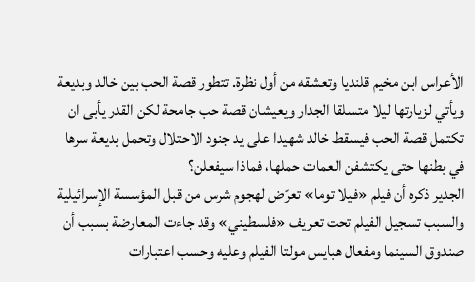الأعراس ابن مخيم قلنديا وتعشقه من أول نظرة. تتطور قصة الحب بين خالد وبديعة ويأتي لزيارتها ليلا متسلقا الجدار ويعيشان قصة حب جامحة لكن القدر يأبى ان تكتمل قصة الحب فيسقط خالد شهيدا على يد جنود الاحتلال وتحمل بديعة سرها في بطنها حتى يكتشفن العمات حملها، فماذا سيفعلن؟
الجدير ذكره أن فيلم «فيلا توما» تعرّض لهجوم شرس من قبل المؤسسة الإسرائيلية والسبب تسجيل الفيلم تحت تعريف «فلسطيني» وقد جاءت المعارضة بسبب أن صندوق السينما ومفعال هبايس مولتا الفيلم وعليه وحسب اعتبارات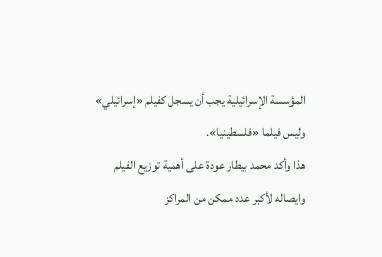المؤسسة الإسرائيلية يجب أن يسجل كفيلم «إسرائيلي» وليس فيلما «فلسطينيا».
هذا وأكد محمد بيطار عودة على أهمية توزيع الفيلم وايصاله لأكبر عدد ممكن من المراكز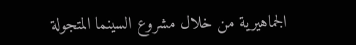الجماهيرية من خلال مشروع السينما المتجولة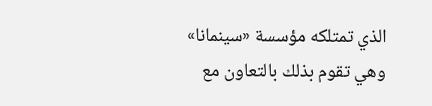الذي تمتلكه مؤسسة «سينمانا» وهي تقوم بذلك بالتعاون مع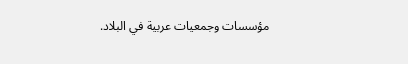مؤسسات وجمعيات عربية في البلاد.